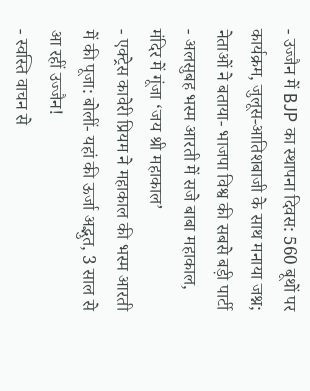- उज्जैन में BJP का स्थापना दिवस: 560 बूथों पर कार्यक्रम, जुलूस-आतिशबाजी के साथ मनाया जश्न; नेताओं ने बताया- भाजपा विश्व की सबसे बड़ी पार्टी
- अलसुबह भस्म आरती में सजे बाबा महाकाल, मंदिर में गूंजा ‘जय श्री महाकाल’
- एक्ट्रेस कावेरी प्रियम ने महाकाल की भस्म आरती में की पूजा: बोलीं- यहां की ऊर्जा अद्भुत, 3 साल से आ रहीं उज्जैन!
- स्वस्ति वाचन से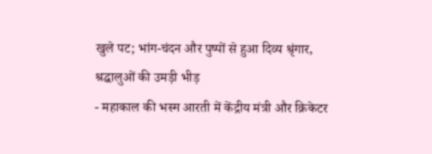खुले पट; भांग-चंदन और पुष्पों से हुआ दिव्य श्रृंगार, श्रद्धालुओं की उमड़ी भीड़
- महाकाल की भस्म आरती में केंद्रीय मंत्री और क्रिकेटर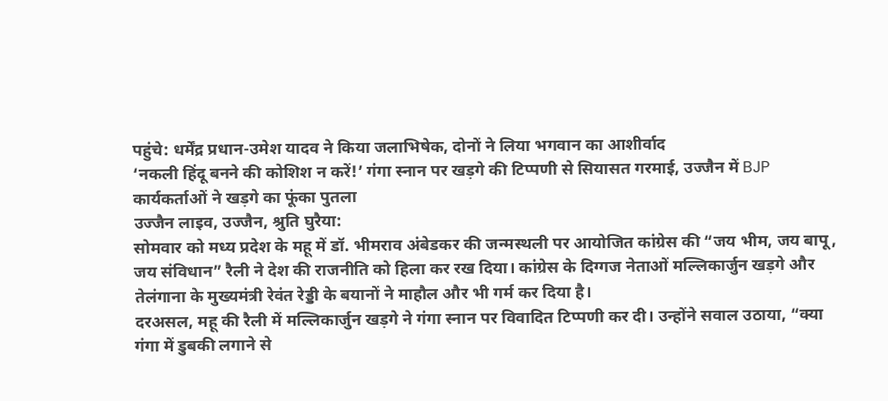पहुंचे: धर्मेंद्र प्रधान-उमेश यादव ने किया जलाभिषेक, दोनों ने लिया भगवान का आशीर्वाद
‘नकली हिंदू बनने की कोशिश न करें!’ गंगा स्नान पर खड़गे की टिप्पणी से सियासत गरमाई, उज्जैन में BJP कार्यकर्ताओं ने खड़गे का फूंका पुतला
उज्जैन लाइव, उज्जैन, श्रुति घुरैया:
सोमवार को मध्य प्रदेश के महू में डॉ. भीमराव अंबेडकर की जन्मस्थली पर आयोजित कांग्रेस की “जय भीम, जय बापू, जय संविधान” रैली ने देश की राजनीति को हिला कर रख दिया। कांग्रेस के दिग्गज नेताओं मल्लिकार्जुन खड़गे और तेलंगाना के मुख्यमंत्री रेवंत रेड्डी के बयानों ने माहौल और भी गर्म कर दिया है।
दरअसल, महू की रैली में मल्लिकार्जुन खड़गे ने गंगा स्नान पर विवादित टिप्पणी कर दी। उन्होंने सवाल उठाया, “क्या गंगा में डुबकी लगाने से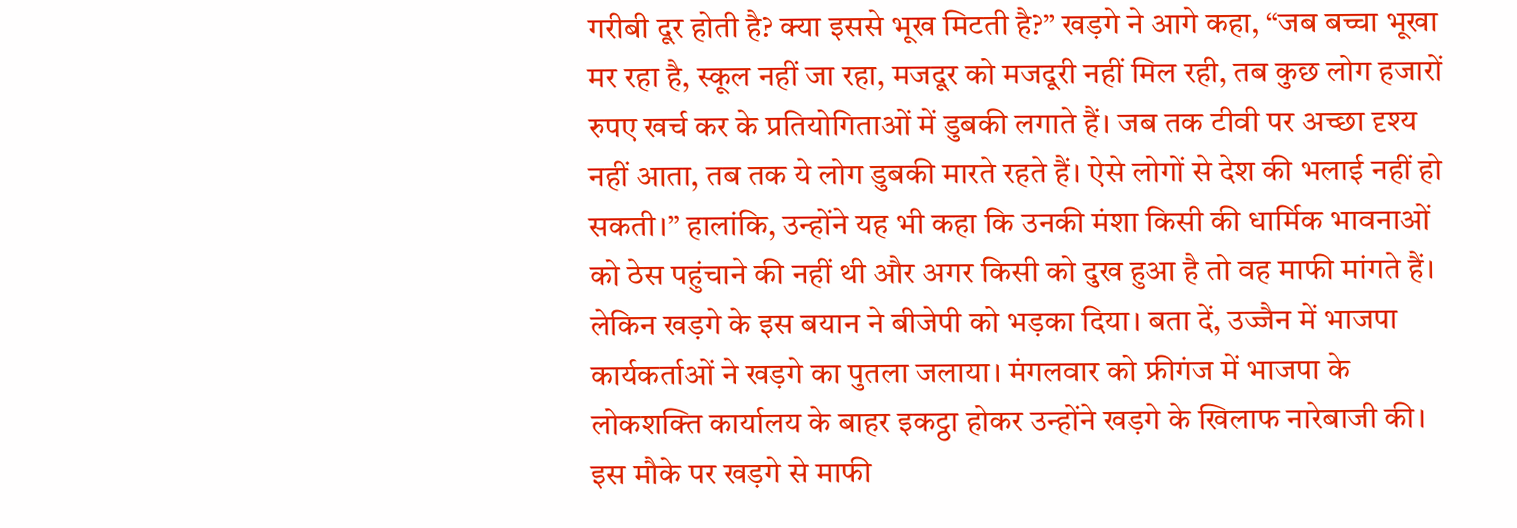गरीबी दूर होती है? क्या इससे भूख मिटती है?” खड़गे ने आगे कहा, “जब बच्चा भूखा मर रहा है, स्कूल नहीं जा रहा, मजदूर को मजदूरी नहीं मिल रही, तब कुछ लोग हजारों रुपए खर्च कर के प्रतियोगिताओं में डुबकी लगाते हैं। जब तक टीवी पर अच्छा दृश्य नहीं आता, तब तक ये लोग डुबकी मारते रहते हैं। ऐसे लोगों से देश की भलाई नहीं हो सकती।” हालांकि, उन्होंने यह भी कहा कि उनकी मंशा किसी की धार्मिक भावनाओं को ठेस पहुंचाने की नहीं थी और अगर किसी को दुख हुआ है तो वह माफी मांगते हैं।
लेकिन खड़गे के इस बयान ने बीजेपी को भड़का दिया। बता दें, उज्जैन में भाजपा कार्यकर्ताओं ने खड़गे का पुतला जलाया। मंगलवार को फ्रीगंज में भाजपा के लोकशक्ति कार्यालय के बाहर इकट्ठा होकर उन्होंने खड़गे के खिलाफ नारेबाजी की। इस मौके पर खड़गे से माफी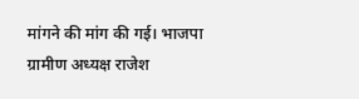मांगने की मांग की गई। भाजपा ग्रामीण अध्यक्ष राजेश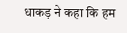धाकड़ ने कहा कि हम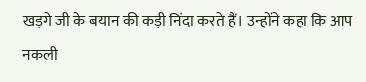खड़गे जी के बयान की कड़ी निंदा करते हैं। उन्होंने कहा कि आप नकली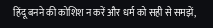हिंदू बनने की कोशिश न करें और धर्म को सही से समझें,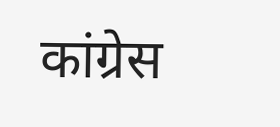कांग्रेस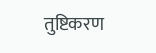तुष्टिकरण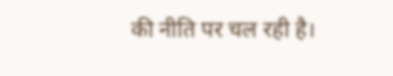की नीति पर चल रही है।